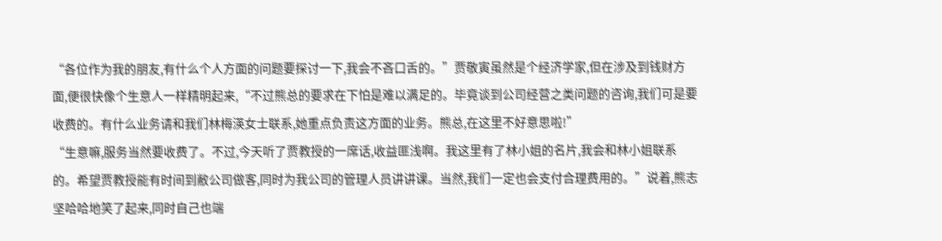“各位作为我的朋友,有什么个人方面的问题要探讨一下,我会不吝口舌的。”贾敬寅虽然是个经济学家,但在涉及到钱财方面,便很快像个生意人一样精明起来,“不过熊总的要求在下怕是难以满足的。毕竟谈到公司经营之类问题的咨询,我们可是要收费的。有什么业务请和我们林梅渶女士联系,她重点负责这方面的业务。熊总,在这里不好意思啦!”
“生意嘛,服务当然要收费了。不过,今天听了贾教授的一席话,收益匪浅啊。我这里有了林小姐的名片,我会和林小姐联系的。希望贾教授能有时间到敝公司做客,同时为我公司的管理人员讲讲课。当然,我们一定也会支付合理费用的。”说着,熊志坚哈哈地笑了起来,同时自己也端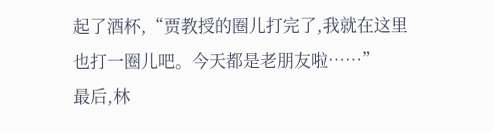起了酒杯,“贾教授的圈儿打完了,我就在这里也打一圈儿吧。今天都是老朋友啦……”
最后,林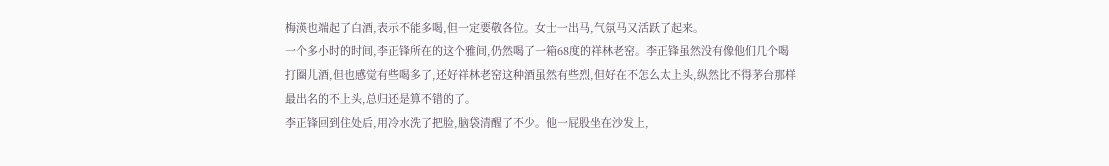梅渶也端起了白酒,表示不能多喝,但一定要敬各位。女士一出马,气氛马又活跃了起来。
一个多小时的时间,李正锋所在的这个雅间,仍然喝了一箱68度的祥林老窑。李正锋虽然没有像他们几个喝打圈儿酒,但也感觉有些喝多了,还好祥林老窑这种酒虽然有些烈,但好在不怎么太上头,纵然比不得茅台那样最出名的不上头,总归还是算不错的了。
李正锋回到住处后,用冷水洗了把脸,脑袋清醒了不少。他一屁股坐在沙发上,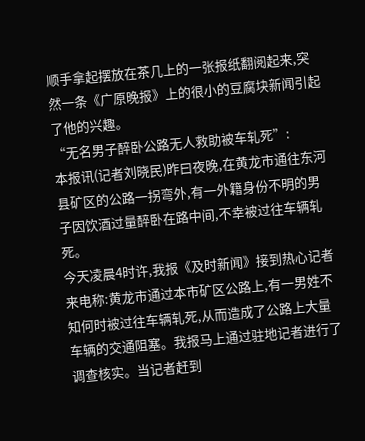顺手拿起摆放在茶几上的一张报纸翻阅起来,突然一条《广原晚报》上的很小的豆腐块新闻引起了他的兴趣。
“无名男子醉卧公路无人救助被车轧死”:
本报讯(记者刘晓民)昨曰夜晚,在黄龙市通往东河县矿区的公路一拐弯外,有一外籍身份不明的男子因饮酒过量醉卧在路中间,不幸被过往车辆轧死。
今天凌晨4时许,我报《及时新闻》接到热心记者来电称:黄龙市通过本市矿区公路上,有一男姓不知何时被过往车辆轧死,从而造成了公路上大量车辆的交通阻塞。我报马上通过驻地记者进行了调查核实。当记者赶到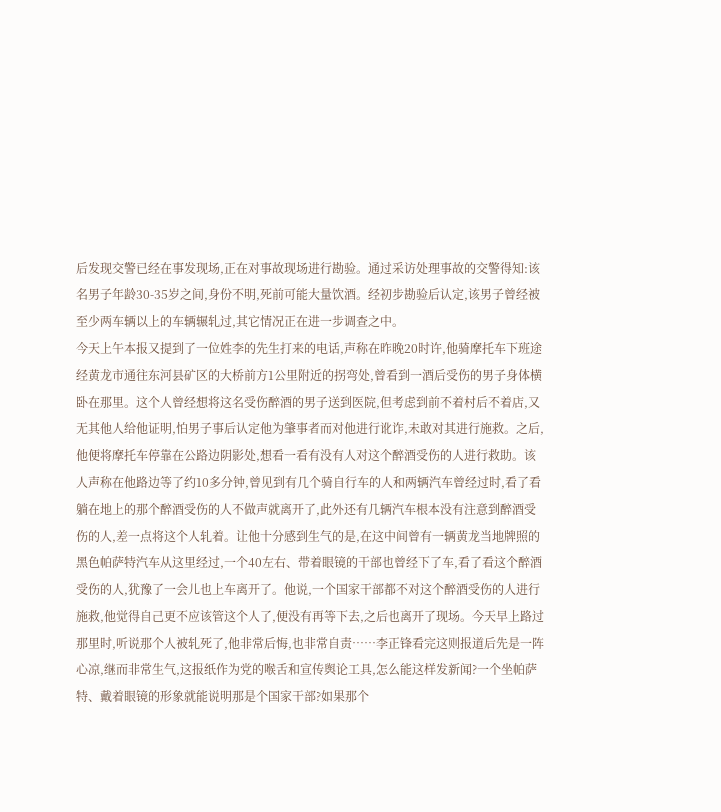后发现交警已经在事发现场,正在对事故现场进行勘验。通过采访处理事故的交警得知:该名男子年龄30-35岁之间,身份不明,死前可能大量饮酒。经初步勘验后认定,该男子曾经被至少两车辆以上的车辆辗轧过,其它情况正在进一步调查之中。
今天上午本报又提到了一位姓李的先生打来的电话,声称在昨晚20时许,他骑摩托车下班途经黄龙市通往东河县矿区的大桥前方1公里附近的拐弯处,曾看到一酒后受伤的男子身体横卧在那里。这个人曾经想将这名受伤醉酒的男子送到医院,但考虑到前不着村后不着店,又无其他人给他证明,怕男子事后认定他为肇事者而对他进行讹诈,未敢对其进行施救。之后,他便将摩托车停靠在公路边阴影处,想看一看有没有人对这个醉酒受伤的人进行救助。该人声称在他路边等了约10多分钟,曾见到有几个骑自行车的人和两辆汽车曾经过时,看了看躺在地上的那个醉酒受伤的人不做声就离开了,此外还有几辆汽车根本没有注意到醉酒受伤的人,差一点将这个人轧着。让他十分感到生气的是,在这中间曾有一辆黄龙当地牌照的黑色帕萨特汽车从这里经过,一个40左右、带着眼镜的干部也曾经下了车,看了看这个醉酒受伤的人,犹豫了一会儿也上车离开了。他说,一个国家干部都不对这个醉酒受伤的人进行施救,他觉得自己更不应该管这个人了,便没有再等下去,之后也离开了现场。今天早上路过那里时,听说那个人被轧死了,他非常后悔,也非常自责……李正锋看完这则报道后先是一阵心凉,继而非常生气,这报纸作为党的喉舌和宣传舆论工具,怎么能这样发新闻?一个坐帕萨特、戴着眼镜的形象就能说明那是个国家干部?如果那个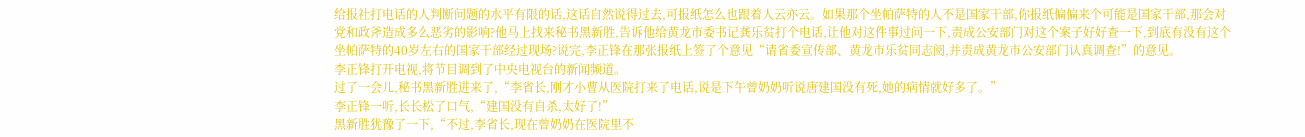给报社打电话的人判断问题的水平有限的话,这话自然说得过去,可报纸怎么也跟着人云亦云。如果那个坐帕萨特的人不是国家干部,你报纸偏偏来个可能是国家干部,那会对党和政斧造成多么恶劣的影响?他马上找来秘书黑新胜,告诉他给黄龙市委书记龚乐贫打个电话,让他对这件事过问一下,责成公安部门对这个案子好好查一下,到底有没有这个坐帕萨特的40岁左右的国家干部经过现场?说完,李正锋在那张报纸上签了个意见“请省委宣传部、黄龙市乐贫同志阅,并责成黄龙市公安部门认真调查!”的意见。
李正锋打开电视,将节目调到了中央电视台的新闻频道。
过了一会儿,秘书黑新胜进来了,“李省长,刚才小曹从医院打来了电话,说是下午曾奶奶听说唐建国没有死,她的病情就好多了。”
李正锋一听,长长松了口气,“建国没有自杀,太好了!”
黑新胜犹豫了一下,“不过,李省长,现在曾奶奶在医院里不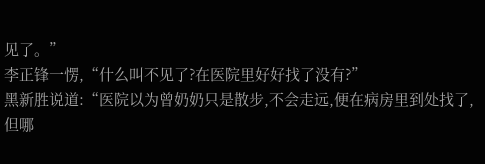见了。”
李正锋一愣,“什么叫不见了?在医院里好好找了没有?”
黑新胜说道:“医院以为曾奶奶只是散步,不会走远,便在病房里到处找了,但哪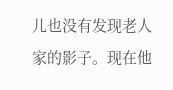儿也没有发现老人家的影子。现在他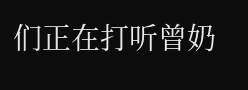们正在打听曾奶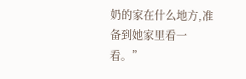奶的家在什么地方,准备到她家里看一看。”